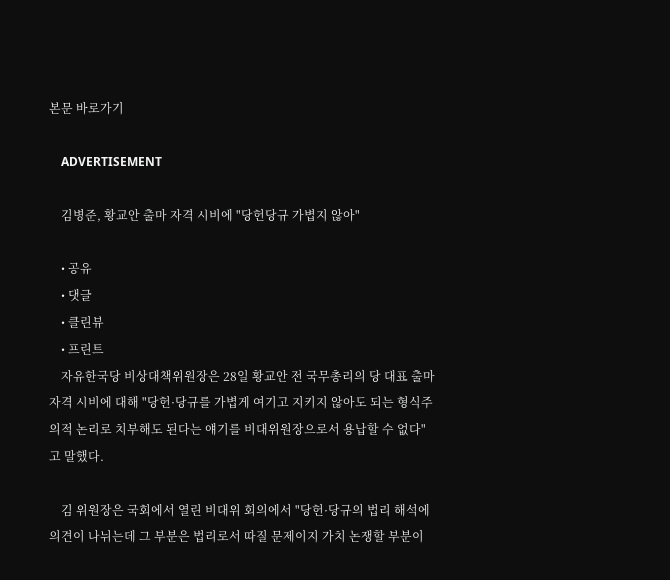본문 바로가기

    ADVERTISEMENT

    김병준, 황교안 출마 자격 시비에 "당헌당규 가볍지 않아"

    • 공유
    • 댓글
    • 클린뷰
    • 프린트
    자유한국당 비상대책위원장은 28일 황교안 전 국무총리의 당 대표 출마 자격 시비에 대해 "당헌·당규를 가볍게 여기고 지키지 않아도 되는 형식주의적 논리로 치부해도 된다는 얘기를 비대위원장으로서 용납할 수 없다"고 말했다.

    김 위원장은 국회에서 열린 비대위 회의에서 "당헌·당규의 법리 해석에 의견이 나뉘는데 그 부분은 법리로서 따질 문제이지 가치 논쟁할 부분이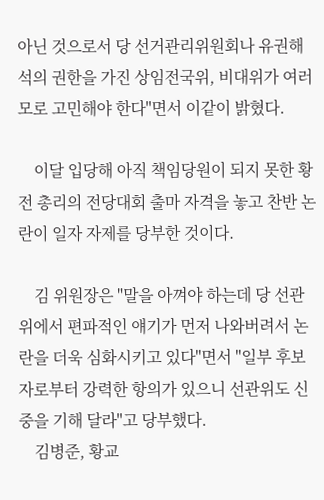아닌 것으로서 당 선거관리위원회나 유권해석의 권한을 가진 상임전국위, 비대위가 여러모로 고민해야 한다"면서 이같이 밝혔다.

    이달 입당해 아직 책임당원이 되지 못한 황 전 총리의 전당대회 출마 자격을 놓고 찬반 논란이 일자 자제를 당부한 것이다.

    김 위원장은 "말을 아껴야 하는데 당 선관위에서 편파적인 얘기가 먼저 나와버려서 논란을 더욱 심화시키고 있다"면서 "일부 후보자로부터 강력한 항의가 있으니 선관위도 신중을 기해 달라"고 당부했다.
    김병준, 황교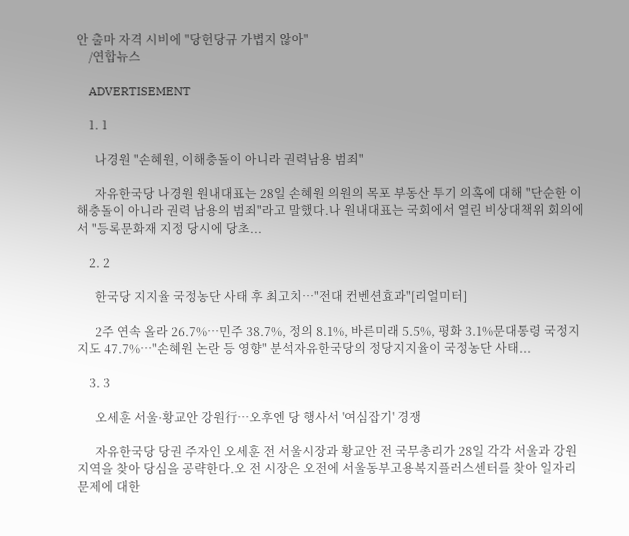안 출마 자격 시비에 "당헌당규 가볍지 않아"
    /연합뉴스

    ADVERTISEMENT

    1. 1

      나경원 "손혜원, 이해충돌이 아니라 권력남용 범죄"

      자유한국당 나경원 원내대표는 28일 손혜원 의원의 목포 부동산 투기 의혹에 대해 "단순한 이해충돌이 아니라 권력 남용의 범죄"라고 말했다.나 원내대표는 국회에서 열린 비상대책위 회의에서 "등록문화재 지정 당시에 당초...

    2. 2

      한국당 지지율 국정농단 사태 후 최고치…"전대 컨벤션효과"[리얼미터]

      2주 연속 올라 26.7%…민주 38.7%, 정의 8.1%, 바른미래 5.5%, 평화 3.1%문대통령 국정지지도 47.7%…"손혜원 논란 등 영향" 분석자유한국당의 정당지지율이 국정농단 사태...

    3. 3

      오세훈 서울·황교안 강원行…오후엔 당 행사서 '여심잡기' 경쟁

      자유한국당 당권 주자인 오세훈 전 서울시장과 황교안 전 국무총리가 28일 각각 서울과 강원 지역을 찾아 당심을 공략한다.오 전 시장은 오전에 서울동부고용복지플러스센터를 찾아 일자리 문제에 대한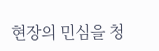현장의 민심을 청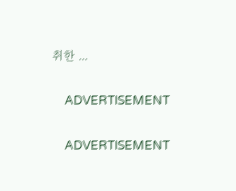취한 ...

    ADVERTISEMENT

    ADVERTISEMENT